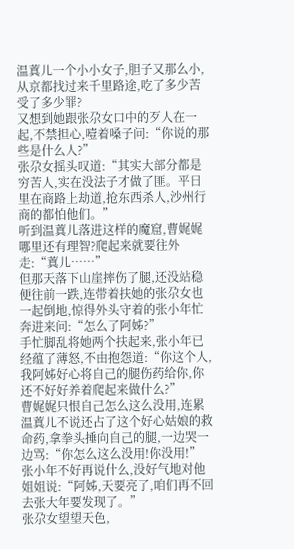温蒖儿一个小小女子,胆子又那么小,从京都找过来千里路途,吃了多少苦受了多少罪?
又想到她跟张尕女口中的歹人在一起,不禁担心,噎着嗓子问:“你说的那些是什么人?”
张尕女摇头叹道:“其实大部分都是穷苦人,实在没法子才做了匪。平日里在商路上劫道,抢东西杀人,沙州行商的都怕他们。”
听到温蒖儿落进这样的魔窟,曹娓娓哪里还有理智?爬起来就要往外走:“蒖儿……”
但那天落下山崖摔伤了腿,还没站稳便往前一跌,连带着扶她的张尕女也一起倒地,惊得外头守着的张小年忙奔进来问:“怎么了阿姊?”
手忙脚乱将她两个扶起来,张小年已经蕴了薄怒,不由抱怨道:“你这个人,我阿姊好心将自己的腿伤药给你,你还不好好养着爬起来做什么?”
曹娓娓只恨自己怎么这么没用,连累温蒖儿不说还占了这个好心姑娘的救命药,拿拳头捶向自己的腿,一边哭一边骂:“你怎么这么没用!你没用!”
张小年不好再说什么,没好气地对他姐姐说:“阿姊,天要亮了,咱们再不回去张大年要发现了。”
张尕女望望天色,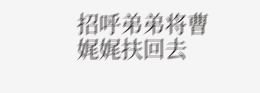招呼弟弟将曹娓娓扶回去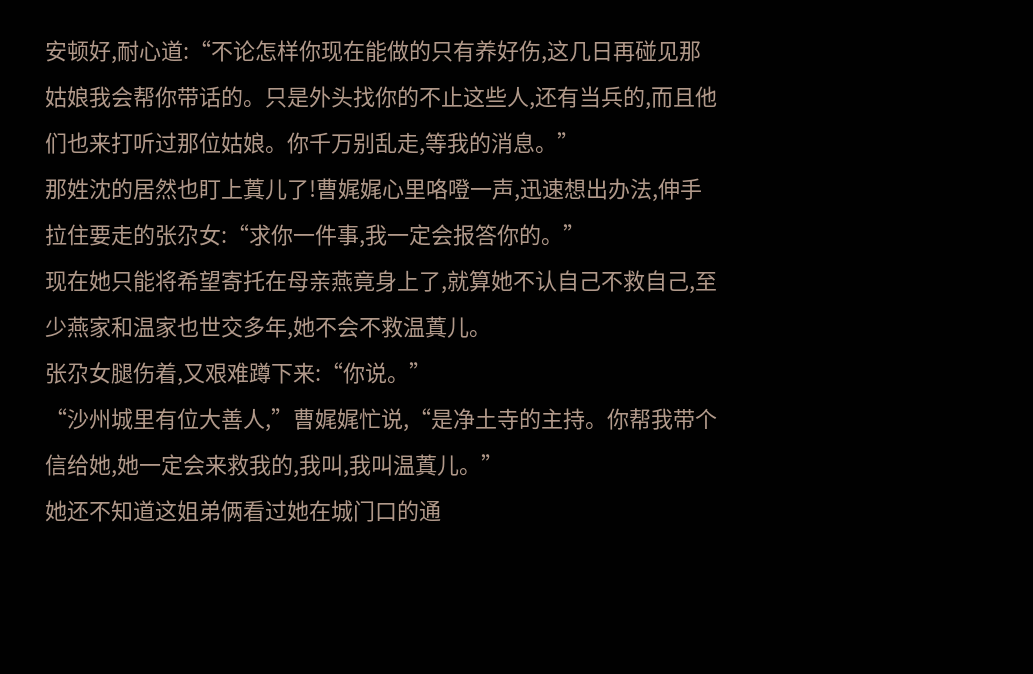安顿好,耐心道:“不论怎样你现在能做的只有养好伤,这几日再碰见那姑娘我会帮你带话的。只是外头找你的不止这些人,还有当兵的,而且他们也来打听过那位姑娘。你千万别乱走,等我的消息。”
那姓沈的居然也盯上蒖儿了!曹娓娓心里咯噔一声,迅速想出办法,伸手拉住要走的张尕女:“求你一件事,我一定会报答你的。”
现在她只能将希望寄托在母亲燕竟身上了,就算她不认自己不救自己,至少燕家和温家也世交多年,她不会不救温蒖儿。
张尕女腿伤着,又艰难蹲下来:“你说。”
“沙州城里有位大善人,”曹娓娓忙说,“是净土寺的主持。你帮我带个信给她,她一定会来救我的,我叫,我叫温蒖儿。”
她还不知道这姐弟俩看过她在城门口的通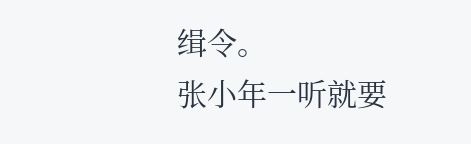缉令。
张小年一听就要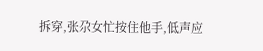拆穿,张尕女忙按住他手,低声应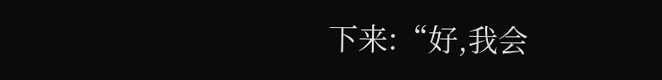下来:“好,我会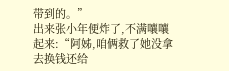带到的。”
出来张小年便炸了,不满嚷嚷起来:“阿姊,咱俩救了她没拿去换钱还给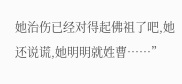她治伤已经对得起佛祖了吧,她还说谎,她明明就姓曹……”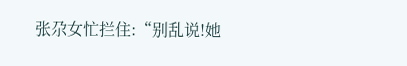张尕女忙拦住:“别乱说!她